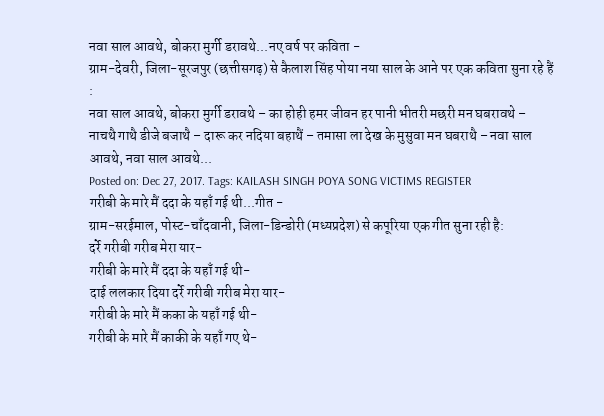नवा साल आवथे, बोकरा मुर्गी डरावथे...नए वर्ष पर कविता -
ग्राम-देवरी, जिला-सूरजपुर (छत्तीसगढ़) से कैलाश सिंह पोया नया साल के आने पर एक कविता सुना रहे हैं :
नवा साल आवथे, बोकरा मुर्गी डरावथे – का होही हमर जीवन हर पानी भीतरी मछरी मन घबरावथे – नाचथै गाथै डीजे बजाथै – दारू कर नदिया बहाथैं – तमासा ला देख के मुसुवा मन घबराथै – नवा साल आवथे, नवा साल आवथे...
Posted on: Dec 27, 2017. Tags: KAILASH SINGH POYA SONG VICTIMS REGISTER
गरीबी के मारे मैं ददा के यहाँ गई थी...गीत -
ग्राम-सरईमाल, पोस्ट-चाँदवानी, जिला-डिन्डोरी (मध्यप्रदेश) से कपूरिया एक गीत सुना रही है:
दर्रे गरीबी गरीब मेरा यार-
गरीबी के मारे मैं ददा के यहाँ गई थी-
दाई ललकार दिया दर्रे गरीबी गरीब मेरा यार-
गरीबी के मारे मैं कका के यहाँ गई थी-
गरीबी के मारे मैं काकी के यहाँ गए थे-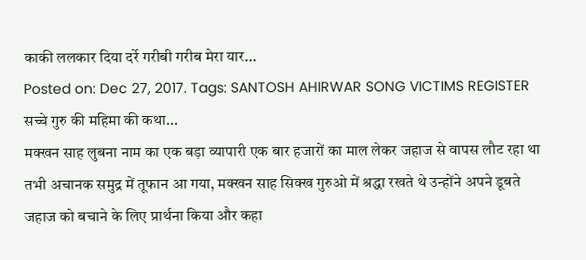काकी ललकार दिया दर्रे गरीबी गरीब मेरा यार...
Posted on: Dec 27, 2017. Tags: SANTOSH AHIRWAR SONG VICTIMS REGISTER
सच्चे गुरु की महिमा की कथा...
मक्खन साह लुबना नाम का एक बड़ा व्यापारी एक बार हजारों का माल लेकर जहाज से वापस लौट रहा था तभी अचानक समुद्र में तूफान आ गया, मक्खन साह सिक्ख गुरुओ में श्रद्धा रखते थे उन्होंने अपने डूबते जहाज को बचाने के लिए प्रार्थना किया और कहा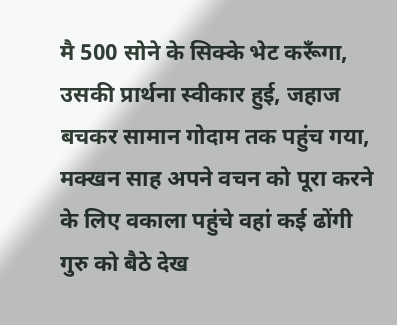मै 500 सोने के सिक्के भेट करूँगा, उसकी प्रार्थना स्वीकार हुई, जहाज बचकर सामान गोदाम तक पहुंच गया, मक्खन साह अपने वचन को पूरा करने के लिए वकाला पहुंचे वहां कई ढोंगी गुरु को बैठे देख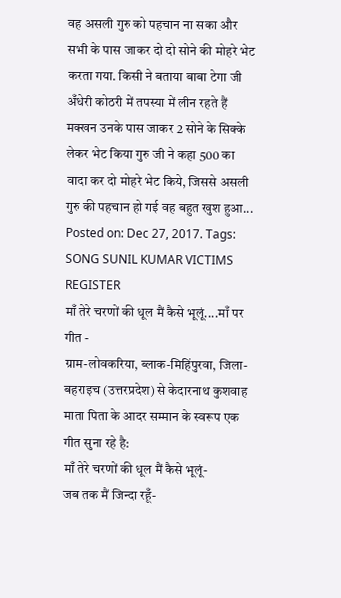वह असली गुरु को पहचान ना सका और सभी के पास जाकर दो दो सोने की मोहरे भेट करता गया. किसी ने बताया बाबा टेगा जी अँधेरी कोठरी में तपस्या में लीन रहते हैं मक्खन उनके पास जाकर 2 सोने के सिक्के लेकर भेट किया गुरु जी ने कहा 500 का वादा कर दो मोहरे भेट किये, जिससे असली गुरु की पहचान हो गई वह बहुत खुश हुआ...
Posted on: Dec 27, 2017. Tags: SONG SUNIL KUMAR VICTIMS REGISTER
माँ तेरे चरणों की धूल मैं कैसे भूलूं....माँ पर गीत -
ग्राम-लोवकरिया, ब्लाक-मिहिंपुरवा, जिला-बहराइच (उत्तरप्रदेश) से केदारनाथ कुशवाह माता पिता के आदर सम्मान के स्वरूप एक गीत सुना रहे है:
माँ तेरे चरणों की धूल मैं कैसे भूलूं-
जब तक मैं जिन्दा रहूँ-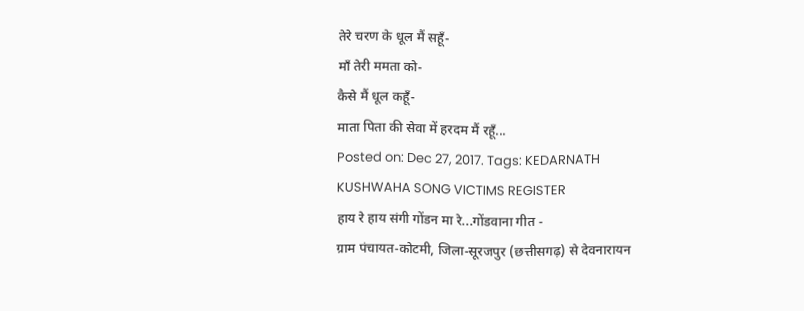तेरे चरण के धूल मैं सहूँ-
माँ तेरी ममता को-
कैसे मैं धूल कहूँ-
माता पिता की सेवा में हरदम मैं रहूँ...
Posted on: Dec 27, 2017. Tags: KEDARNATH KUSHWAHA SONG VICTIMS REGISTER
हाय रे हाय संगी गोंडन मा रे...गोंडवाना गीत -
ग्राम पंचायत-कोटमी, जिला-सूरजपुर (छत्तीसगढ़) से देवनारायन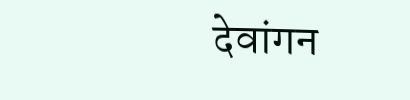देवांगन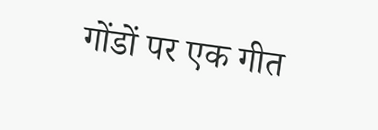गोंडों पर एक गीत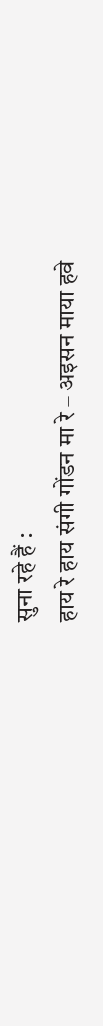सुना रहे हैं :
हाय रे हाय संगी गोंडन मा रे – अइसन माया हवे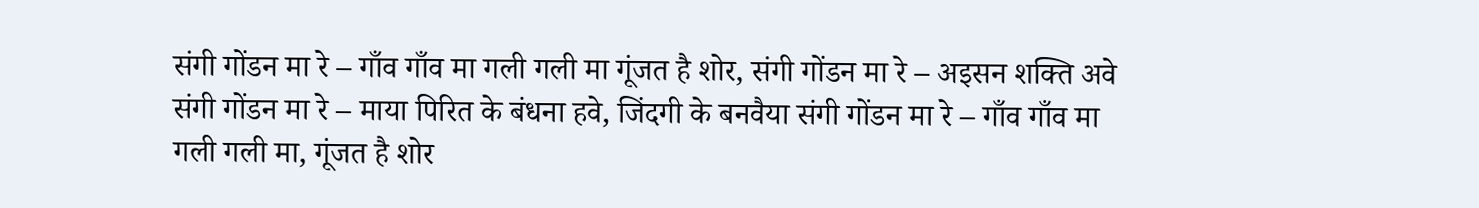संगी गोंडन मा रे – गाँव गाँव मा गली गली मा गूंजत है शोर, संगी गोंडन मा रे – अइसन शक्ति अवे संगी गोंडन मा रे – माया पिरित के बंधना हवे, जिंदगी के बनवैया संगी गोंडन मा रे – गाँव गाँव मा गली गली मा, गूंजत है शोर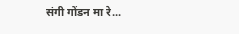संगी गोंडन मा रे...